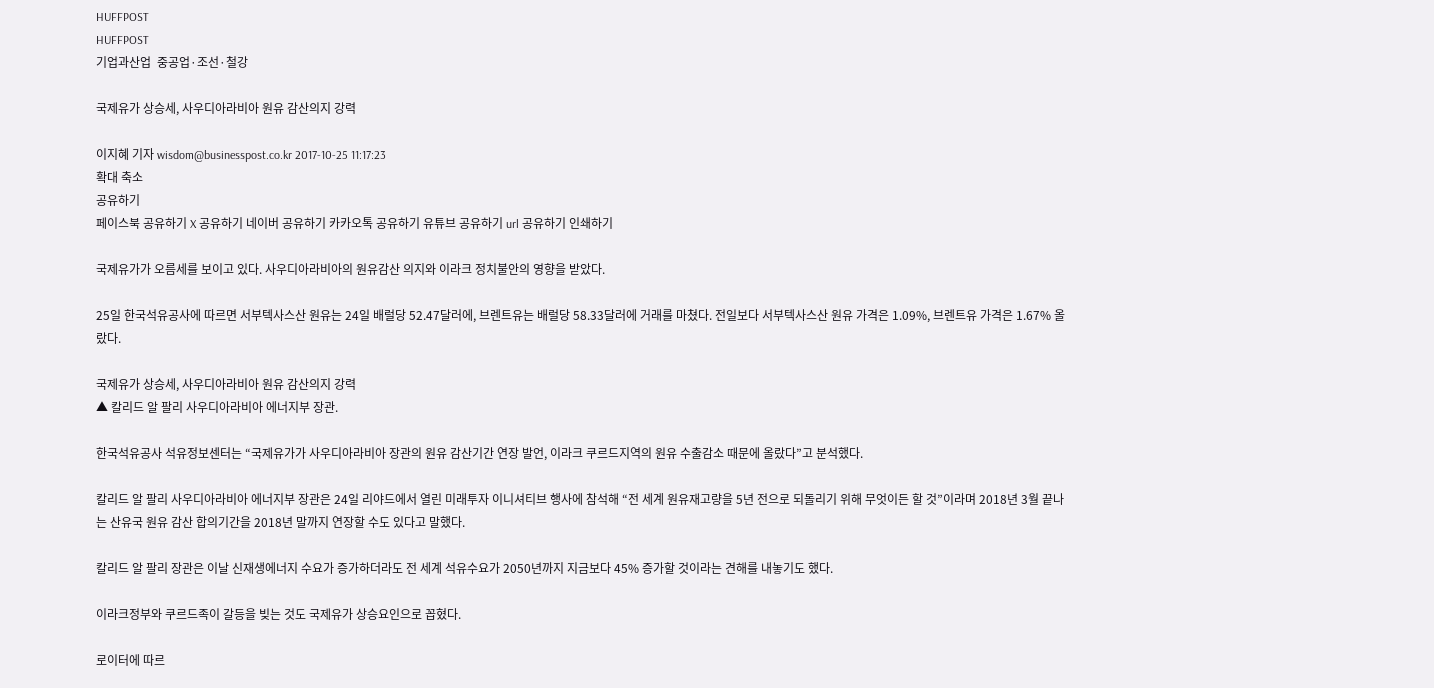HUFFPOST
HUFFPOST
기업과산업  중공업·조선·철강

국제유가 상승세, 사우디아라비아 원유 감산의지 강력

이지혜 기자 wisdom@businesspost.co.kr 2017-10-25 11:17:23
확대 축소
공유하기
페이스북 공유하기 X 공유하기 네이버 공유하기 카카오톡 공유하기 유튜브 공유하기 url 공유하기 인쇄하기

국제유가가 오름세를 보이고 있다. 사우디아라비아의 원유감산 의지와 이라크 정치불안의 영향을 받았다.

25일 한국석유공사에 따르면 서부텍사스산 원유는 24일 배럴당 52.47달러에, 브렌트유는 배럴당 58.33달러에 거래를 마쳤다. 전일보다 서부텍사스산 원유 가격은 1.09%, 브렌트유 가격은 1.67% 올랐다.

국제유가 상승세, 사우디아라비아 원유 감산의지 강력
▲ 칼리드 알 팔리 사우디아라비아 에너지부 장관.

한국석유공사 석유정보센터는 “국제유가가 사우디아라비아 장관의 원유 감산기간 연장 발언, 이라크 쿠르드지역의 원유 수출감소 때문에 올랐다”고 분석했다.

칼리드 알 팔리 사우디아라비아 에너지부 장관은 24일 리야드에서 열린 미래투자 이니셔티브 행사에 참석해 “전 세계 원유재고량을 5년 전으로 되돌리기 위해 무엇이든 할 것”이라며 2018년 3월 끝나는 산유국 원유 감산 합의기간을 2018년 말까지 연장할 수도 있다고 말했다.

칼리드 알 팔리 장관은 이날 신재생에너지 수요가 증가하더라도 전 세계 석유수요가 2050년까지 지금보다 45% 증가할 것이라는 견해를 내놓기도 했다.

이라크정부와 쿠르드족이 갈등을 빚는 것도 국제유가 상승요인으로 꼽혔다.

로이터에 따르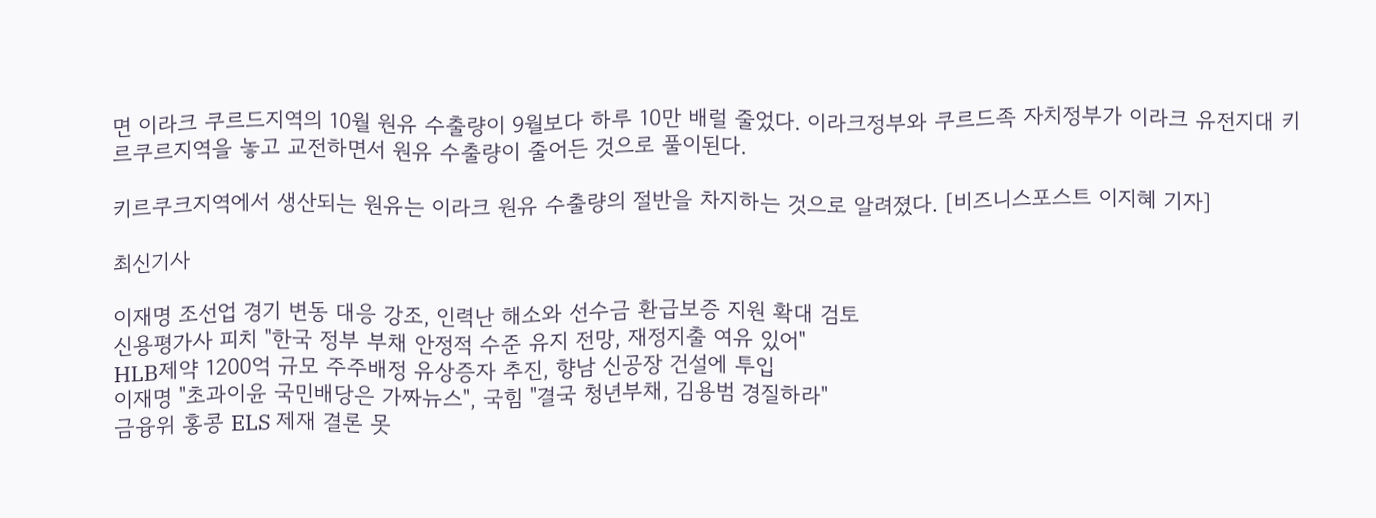면 이라크 쿠르드지역의 10월 원유 수출량이 9월보다 하루 10만 배럴 줄었다. 이라크정부와 쿠르드족 자치정부가 이라크 유전지대 키르쿠르지역을 놓고 교전하면서 원유 수출량이 줄어든 것으로 풀이된다.

키르쿠크지역에서 생산되는 원유는 이라크 원유 수출량의 절반을 차지하는 것으로 알려졌다. [비즈니스포스트 이지혜 기자]

최신기사

이재명 조선업 경기 변동 대응 강조, 인력난 해소와 선수금 환급보증 지원 확대 검토
신용평가사 피치 "한국 정부 부채 안정적 수준 유지 전망, 재정지출 여유 있어"
HLB제약 1200억 규모 주주배정 유상증자 추진, 향남 신공장 건설에 투입
이재명 "초과이윤 국민배당은 가짜뉴스", 국힘 "결국 청년부채, 김용범 경질하라"
금융위 홍콩 ELS 제재 결론 못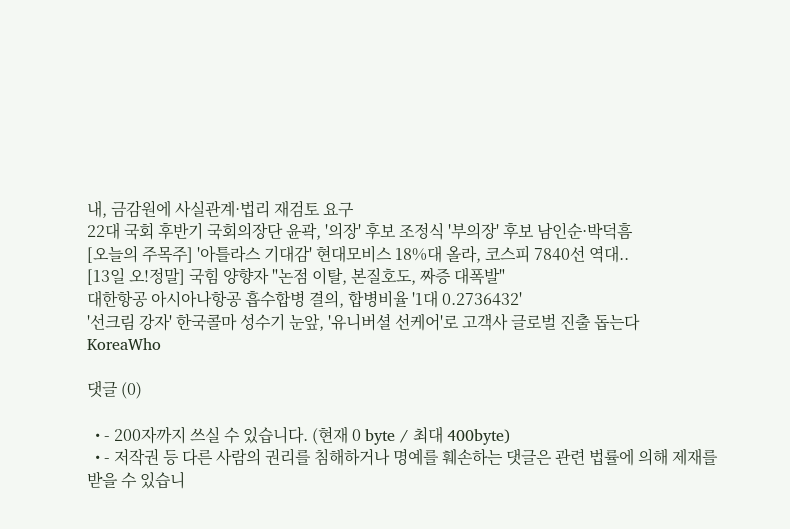내, 금감원에 사실관계·법리 재검토 요구
22대 국회 후반기 국회의장단 윤곽, '의장' 후보 조정식 '부의장' 후보 남인순·박덕흠
[오늘의 주목주] '아틀라스 기대감' 현대모비스 18%대 올라, 코스피 7840선 역대..
[13일 오!정말] 국힘 양향자 "논점 이탈, 본질호도, 짜증 대폭발"
대한항공 아시아나항공 흡수합병 결의, 합병비율 '1대 0.2736432'
'선크림 강자' 한국콜마 성수기 눈앞, '유니버셜 선케어'로 고객사 글로벌 진출 돕는다
KoreaWho

댓글 (0)

  • - 200자까지 쓰실 수 있습니다. (현재 0 byte / 최대 400byte)
  • - 저작권 등 다른 사람의 권리를 침해하거나 명예를 훼손하는 댓글은 관련 법률에 의해 제재를 받을 수 있습니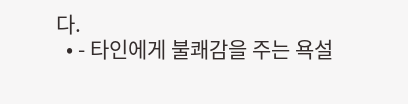다.
  • - 타인에게 불쾌감을 주는 욕설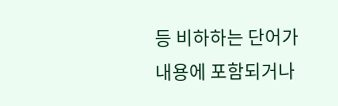등 비하하는 단어가 내용에 포함되거나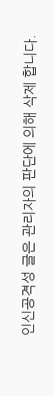인신공격성 글은 관리자의 판단에 의해 삭제 합니다.